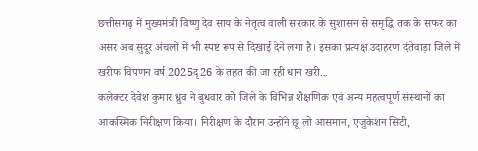छत्तीसगढ़ में मुख्यमंत्री विष्णु देव साय के नेतृत्व वाली सरकार के सुशासन से समृद्धि तक के सफर का असर अब सुदूर अंचलों में भी स्पष्ट रूप से दिखाई देने लगा है। इसका प्रत्यक्ष उदाहरण दंतेवाड़ा जिले में खरीफ विपणन वर्ष 2025दृ26 के तहत की जा रही धान खरी...
कलेक्टर देवेश कुमार ध्रुव ने बुधवार को जिले के विभिन्न शैक्षणिक एवं अन्य महत्वपूर्ण संस्थानों का आकस्मिक निरीक्षण किया। निरीक्षण के दौरान उन्होंने छू लो आसमान, एजुकेशन सिटी,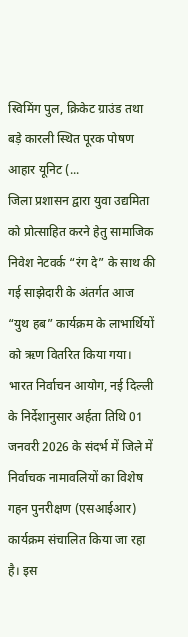स्विमिंग पुल, क्रिकेट ग्राउंड तथा बड़े कारली स्थित पूरक पोषण आहार यूनिट (...
जिला प्रशासन द्वारा युवा उद्यमिता को प्रोत्साहित करने हेतु सामाजिक निवेश नेटवर्क “रंग दे” के साथ की गई साझेदारी के अंतर्गत आज “युथ हब” कार्यक्रम के लाभार्थियों को ऋण वितरित किया गया।
भारत निर्वाचन आयोग, नई दिल्ली के निर्देशानुसार अर्हता तिथि 01 जनवरी 2026 के संदर्भ में जिले में निर्वाचक नामावलियों का विशेष गहन पुनरीक्षण (एसआईआर) कार्यक्रम संचालित किया जा रहा है। इस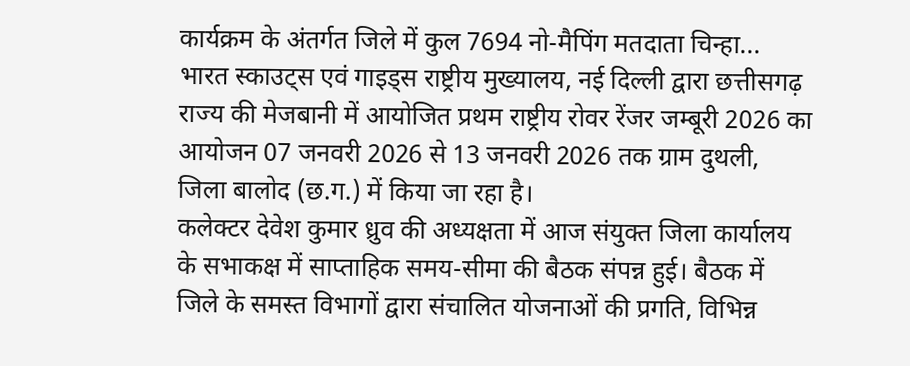कार्यक्रम के अंतर्गत जिले में कुल 7694 नो-मैपिंग मतदाता चिन्हा...
भारत स्काउट्स एवं गाइड्स राष्ट्रीय मुख्यालय, नई दिल्ली द्वारा छत्तीसगढ़ राज्य की मेजबानी में आयोजित प्रथम राष्ट्रीय रोवर रेंजर जम्बूरी 2026 का आयोजन 07 जनवरी 2026 से 13 जनवरी 2026 तक ग्राम दुथली, जिला बालोद (छ.ग.) में किया जा रहा है।
कलेक्टर देवेश कुमार ध्रुव की अध्यक्षता में आज संयुक्त जिला कार्यालय के सभाकक्ष में साप्ताहिक समय-सीमा की बैठक संपन्न हुई। बैठक में जिले के समस्त विभागों द्वारा संचालित योजनाओं की प्रगति, विभिन्न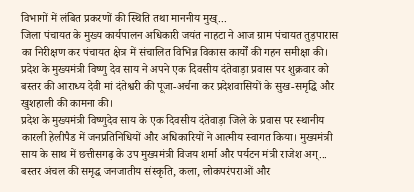विभागों में लंबित प्रकरणों की स्थिति तथा माननीय मुख्...
जिला पंचायत के मुख्य कार्यपालन अधिकारी जयंत नाहटा ने आज ग्राम पंचायत तुड़पारास का निरीक्षण कर पंचायत क्षेत्र में संचालित विभिन्न विकास कार्यों की गहन समीक्षा की।
प्रदेश के मुख्यमंत्री विष्णु देव साय ने अपने एक दिवसीय दंतेवाड़ा प्रवास पर शुक्रवार को बस्तर की आराध्य देवी मां दंतेश्वरी की पूजा-अर्चना कर प्रदेशवासियों के सुख-समृद्धि और खुशहाली की कामना की।
प्रदेश के मुख्यमंत्री विष्णुदेव साय के एक दिवसीय दंतेवाड़ा जिले के प्रवास पर स्थानीय कारली हेलीपैड में जनप्रतिनिधियों और अधिकारियों ने आत्मीय स्वागत किया। मुख्यमंत्री साय के साथ में छत्तीसगढ़ के उप मुख्यमंत्री विजय शर्मा और पर्यटन मंत्री राजेश अग्...
बस्तर अंचल की समृद्ध जनजातीय संस्कृति, कला, लोकपरंपराओं और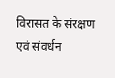विरासत के संरक्षण एवं संवर्धन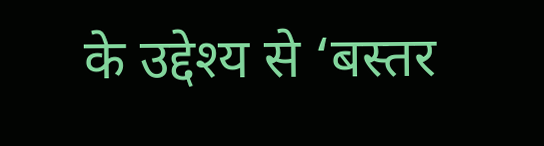के उद्देश्य से ‘बस्तर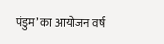पंडुम’ का आयोजन वर्ष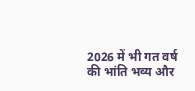2026 में भी गत वर्ष की भांति भव्य और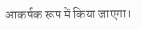आकर्षक रूप में किया जाएगा।